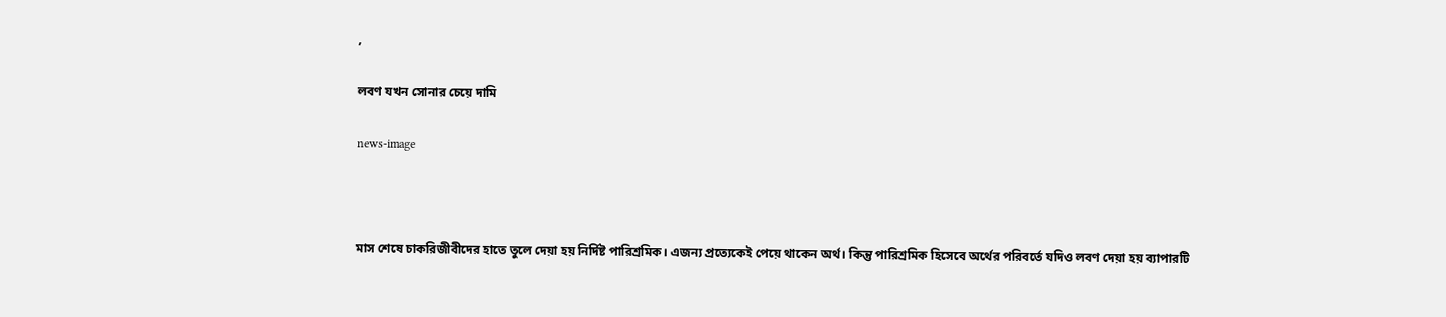,

লবণ যখন সোনার চেয়ে দামি

news-image



মাস শেষে চাকরিজীবীদের হাতে তুলে দেয়া হয় নির্দিষ্ট পারিশ্রমিক। এজন্য প্রত্যেকেই পেয়ে থাকেন অর্থ। কিন্তু পারিশ্রমিক হিসেবে অর্থের পরিবর্তে যদিও লবণ দেয়া হয় ব্যাপারটি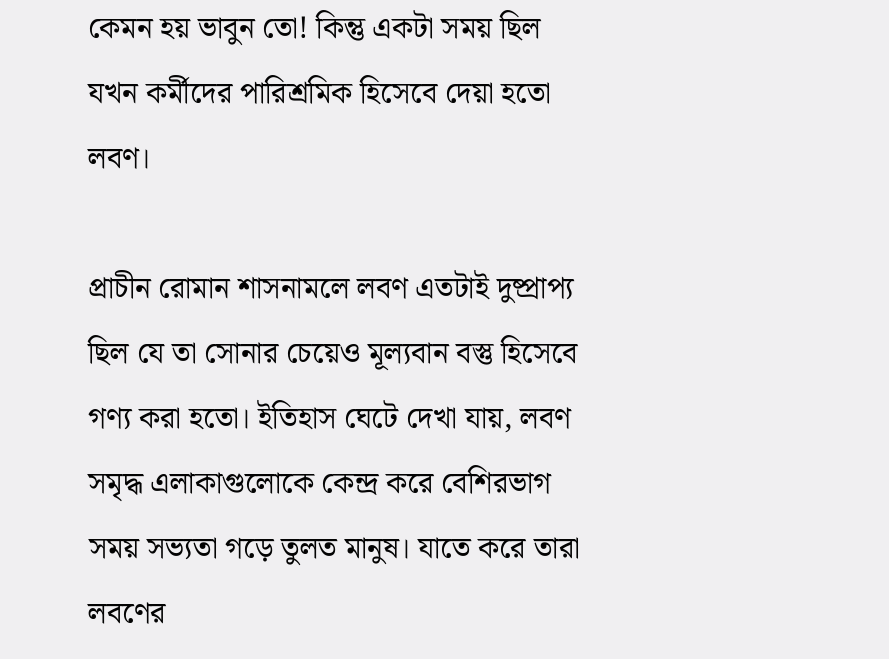কেমন হয় ভাবুন তো! কিন্তু একটা সময় ছিল যখন কর্মীদের পারিশ্রমিক হিসেবে দেয়া হতো লবণ।

প্রাচীন রোমান শাসনামলে লবণ এতটাই দুষ্প্রাপ্য ছিল যে তা সোনার চেয়েও মূল্যবান বস্তু হিসেবে গণ্য করা হতো। ইতিহাস ঘেটে দেখা যায়, লবণ সমৃদ্ধ এলাকাগুলোকে কেন্দ্র করে বেশিরভাগ সময় সভ্যতা গড়ে তুলত মানুষ। যাতে করে তারা লবণের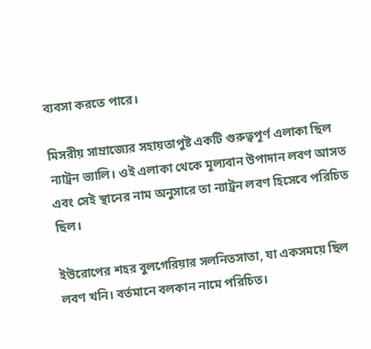ব্যবসা করতে পারে।

মিসরীয় সাম্রাজ্যের সহায়তাপুষ্ট একটি গুরুত্বপূর্ণ এলাকা ছিল ন্যাট্রন ভ্যালি। ওই এলাকা থেকে মূল্যবান উপাদান লবণ আসত এবং সেই স্থানের নাম অনুসারে তা ন্যাট্রন লবণ হিসেবে পরিচিত ছিল।

ইউরোপের শহর বুলগেরিয়ার সলনিতসাতা, যা একসময়ে ছিল লবণ খনি। বর্তমানে বলকান নামে পরিচিত।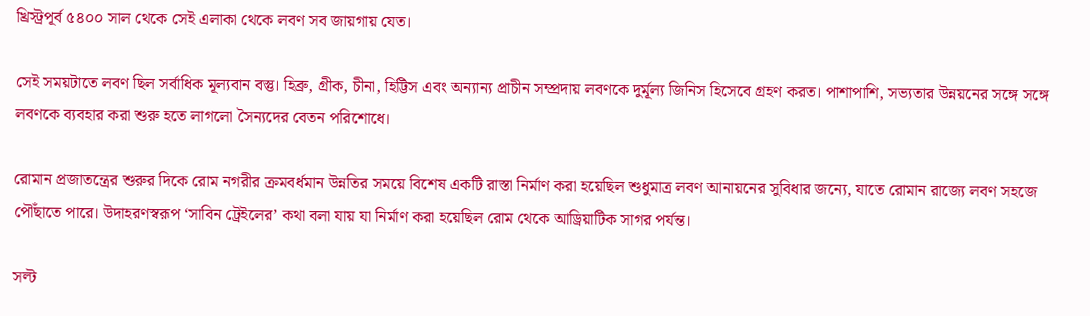খ্রিস্ট্রপূর্ব ৫৪০০ সাল থেকে সেই এলাকা থেকে লবণ সব জায়গায় যেত।

সেই সময়টাতে লবণ ছিল সর্বাধিক মূল্যবান বস্তু। হিব্রু, গ্রীক, চীনা, হিট্টিস এবং অন্যান্য প্রাচীন সম্প্রদায় লবণকে দুর্মূল্য জিনিস হিসেবে গ্রহণ করত। পাশাপাশি, সভ্যতার উন্নয়নের সঙ্গে সঙ্গে লবণকে ব্যবহার করা শুরু হতে লাগলো সৈন্যদের বেতন পরিশোধে।

রোমান প্রজাতন্ত্রের শুরুর দিকে রোম নগরীর ক্রমবর্ধমান উন্নতির সময়ে বিশেষ একটি রাস্তা নির্মাণ করা হয়েছিল শুধুমাত্র লবণ আনায়নের সুবিধার জন্যে, যাতে রোমান রাজ্যে লবণ সহজে পৌঁছাতে পারে। উদাহরণস্বরূপ ‘সাবিন ট্রেইলের’ কথা বলা যায় যা নির্মাণ করা হয়েছিল রোম থেকে আড্রিয়াটিক সাগর পর্যন্ত।

সল্ট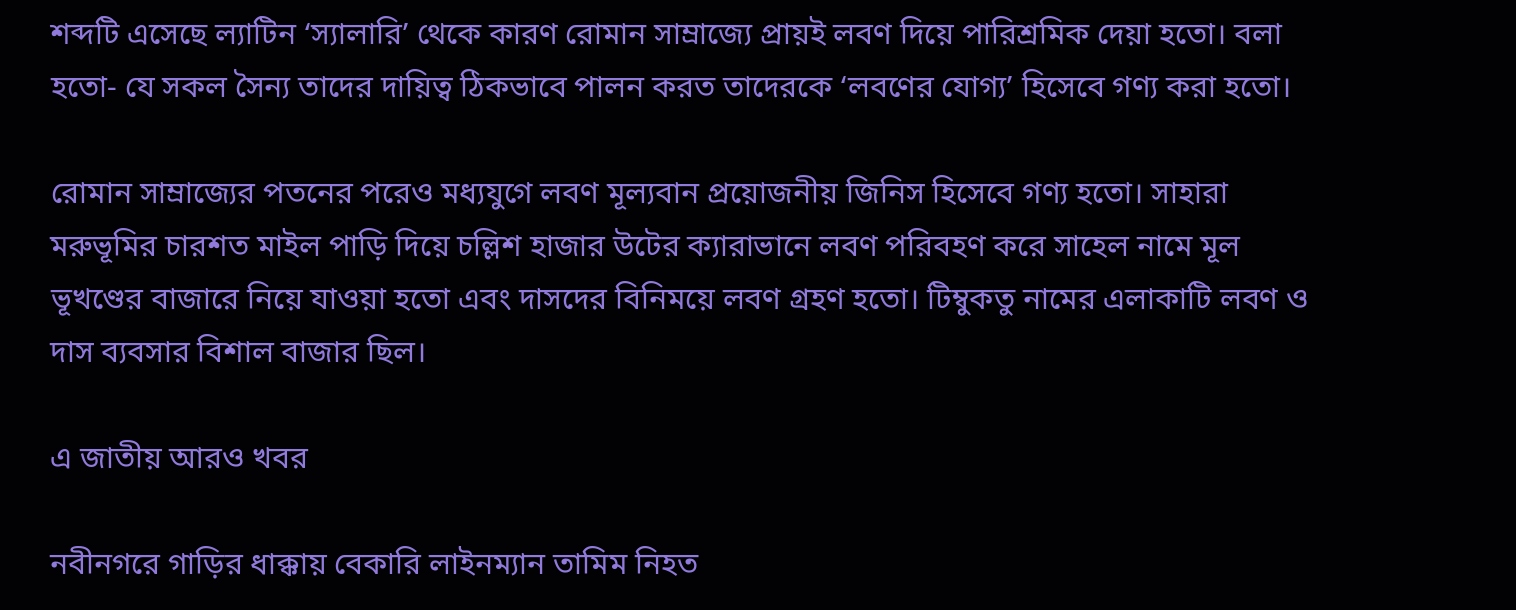শব্দটি এসেছে ল্যাটিন ‘স্যালারি’ থেকে কারণ রোমান সাম্রাজ্যে প্রায়ই লবণ দিয়ে পারিশ্রমিক দেয়া হতো। বলা হতো- যে সকল সৈন্য তাদের দায়িত্ব ঠিকভাবে পালন করত তাদেরকে ‘লবণের যোগ্য’ হিসেবে গণ্য করা হতো।

রোমান সাম্রাজ্যের পতনের পরেও মধ্যযুগে লবণ মূল্যবান প্রয়োজনীয় জিনিস হিসেবে গণ্য হতো। সাহারা মরুভূমির চারশত মাইল পাড়ি দিয়ে চল্লিশ হাজার উটের ক্যারাভানে লবণ পরিবহণ করে সাহেল নামে মূল ভূখণ্ডের বাজারে নিয়ে যাওয়া হতো এবং দাসদের বিনিময়ে লবণ গ্রহণ হতো। টিম্বুকতু নামের এলাকাটি লবণ ও দাস ব্যবসার বিশাল বাজার ছিল।

এ জাতীয় আরও খবর

নবীনগরে গাড়ির ধাক্কায় বেকারি লাইনম্যান তামিম নিহত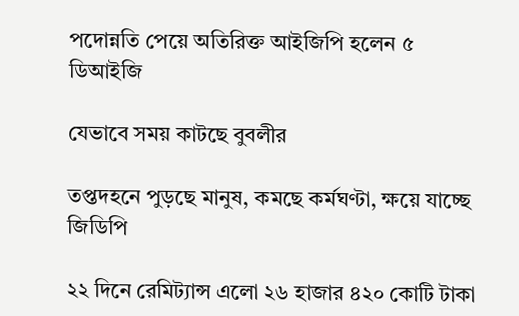পদোন্নতি পেয়ে অতিরিক্ত আইজিপি হলেন ৫ ডিআইজি

যেভাবে সময় কাটছে বুবলীর

তপ্তদহনে পুড়ছে মানুষ, কমছে কর্মঘণ্টা, ক্ষয়ে যাচ্ছে জিডিপি

২২ দিনে রেমিট্যান্স এলো ২৬ হাজার ৪২০ কোটি টাকা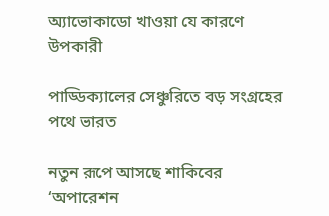অ্যাভোকাডো খাওয়া যে কারণে উপকারী

পাড্ডিক্যালের সেঞ্চুরিতে বড় সংগ্রহের পথে ভারত

নতুন রূপে আসছে শাকিবের ‘অপারেশন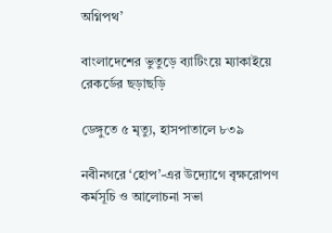অগ্নিপথ’

বাংলাদেশের ভুতুড়ে ব্যাটিংয়ে ম্যাকাইয়ে রেকর্ডের ছড়াছড়ি

ডেঙ্গুতে ৫ মৃত্যু, হাসপাতালে ৮৩৯

নবীনগরে ‘হোপ’-এর উদ্যোগে বৃক্ষরোপণ কর্মসূচি ও আলোচনা সভা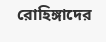রোহিঙ্গাদের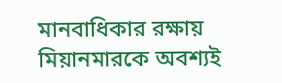মানবাধিকার রক্ষায় মিয়ানমারকে অবশ্যই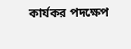কার্যকর পদক্ষেপ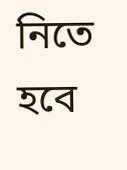নিতে হবে